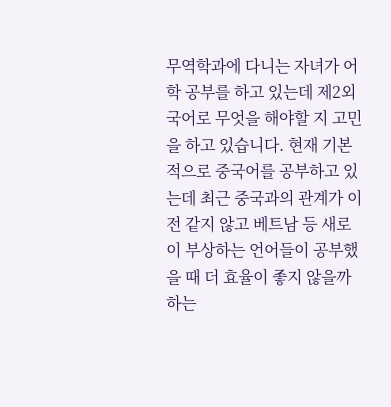무역학과에 다니는 자녀가 어학 공부를 하고 있는데 제2외국어로 무엇을 해야할 지 고민을 하고 있습니다. 현재 기본적으로 중국어를 공부하고 있는데 최근 중국과의 관계가 이전 같지 않고 베트남 등 새로이 부상하는 언어들이 공부했을 때 더 효율이 좋지 않을까 하는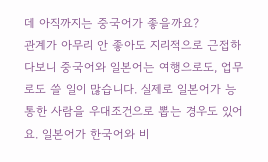데 아직까지는 중국어가 좋을까요?
관계가 아무리 안 좋아도 지리적으로 근접하다보니 중국어와 일본어는 여행으로도, 업무로도 쓸 일이 많습니다. 실제로 일본어가 능통한 사람을 우대조건으로 뽑는 경우도 있어요. 일본어가 한국어와 비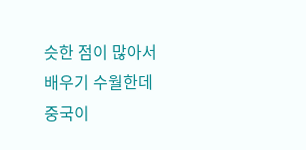슷한 점이 많아서 배우기 수월한데 중국이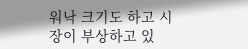워낙 크기도 하고 시장이 부상하고 있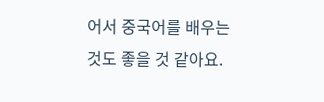어서 중국어를 배우는 것도 좋을 것 같아요.